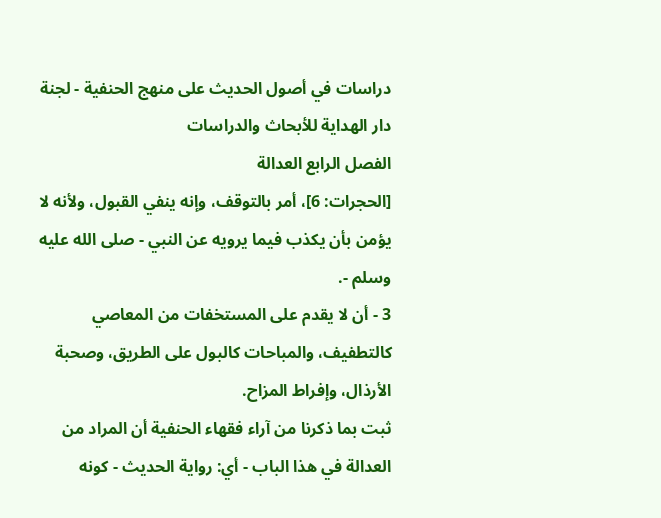دراسات في أصول الحديث على منهج الحنفية - لجنة دار الهداية للأبحاث والدراسات
الفصل الرابع العدالة
[الحجرات: 6]، أمر بالتوقف، وإنه ينفي القبول، ولأنه لا يؤمن بأن يكذب فيما يرويه عن النبي - صلى الله عليه وسلم -.
3 - أن لا يقدم على المستخفات من المعاصي كالتطفيف، والمباحات كالبول على الطريق، وصحبة الأرذال، وإفراط المزاح.
ثبت بما ذكرنا من آراء فقهاء الحنفية أن المراد من العدالة في هذا الباب - أي: رواية الحديث - كونه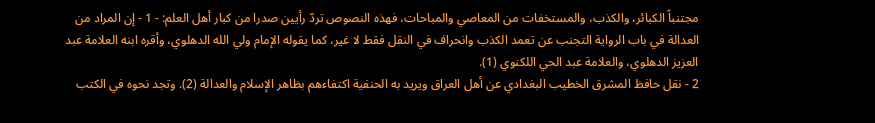مجتنباً الكبائر، والكذب، والمستخفات من المعاصي والمباحات، فهذه النصوص تردّ رأيين صدرا من كبار أهل العلم: - 1 - إن المراد من العدالة في باب الرواية التجنب عن تعمد الكذب وانحراف في النقل فقط لا غير، كما يقوله الإمام ولي الله الدهلوي، وأقره ابنه العلامة عبد العزيز الدهلوي، والعلامة عبد الحي اللكنوي (1).
2 - نقل حافظ المشرق الخطيب البغدادي عن أهل العراق ويريد به الحنفية اكتفاءهم بظاهر الإسلام والعدالة (2). وتجد نحوه في الكتب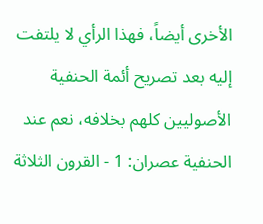الأخرى أيضاً، فهذا الرأي لا يلتفت إليه بعد تصريح أئمة الحنفية الأصوليين كلهم بخلافه، نعم عند الحنفية عصران: 1 - القرون الثلاثة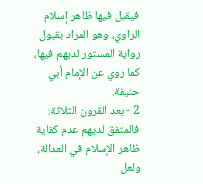فيقبل فيها ظاهر إسلام الراوي، وهو المراد بقبول رواية المستور لديهم فيها، كما روي عن الإمام أبي حنيفة.
2 - بعد القرون الثلاثة: فالمتفق لديهم عدم كفاية ظاهر الإسلام في العدالة، ولعل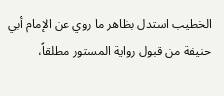الخطيب استدل بظاهر ما روي عن الإمام أبي حنيفة من قبول رواية المستور مطلقاً،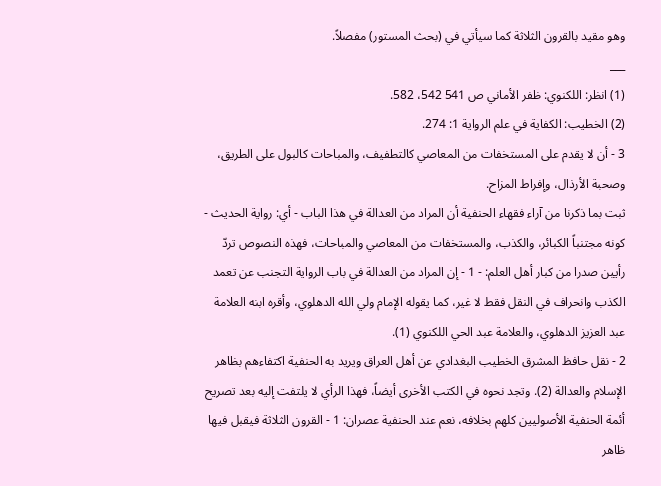وهو مقيد بالقرون الثلاثة كما سيأتي في (بحث المستور) مفصلاً.
___
(1) انظر: اللكنوي: ظفر الأماني ص 541 542، 582.
(2) الخطيب: الكفاية في علم الرواية 1: 274.
3 - أن لا يقدم على المستخفات من المعاصي كالتطفيف، والمباحات كالبول على الطريق، وصحبة الأرذال، وإفراط المزاح.
ثبت بما ذكرنا من آراء فقهاء الحنفية أن المراد من العدالة في هذا الباب - أي: رواية الحديث - كونه مجتنباً الكبائر، والكذب، والمستخفات من المعاصي والمباحات، فهذه النصوص تردّ رأيين صدرا من كبار أهل العلم: - 1 - إن المراد من العدالة في باب الرواية التجنب عن تعمد الكذب وانحراف في النقل فقط لا غير، كما يقوله الإمام ولي الله الدهلوي، وأقره ابنه العلامة عبد العزيز الدهلوي، والعلامة عبد الحي اللكنوي (1).
2 - نقل حافظ المشرق الخطيب البغدادي عن أهل العراق ويريد به الحنفية اكتفاءهم بظاهر الإسلام والعدالة (2). وتجد نحوه في الكتب الأخرى أيضاً، فهذا الرأي لا يلتفت إليه بعد تصريح أئمة الحنفية الأصوليين كلهم بخلافه، نعم عند الحنفية عصران: 1 - القرون الثلاثة فيقبل فيها ظاهر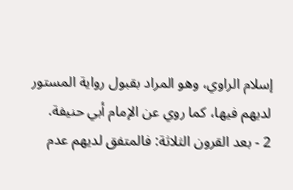إسلام الراوي، وهو المراد بقبول رواية المستور لديهم فيها، كما روي عن الإمام أبي حنيفة.
2 - بعد القرون الثلاثة: فالمتفق لديهم عدم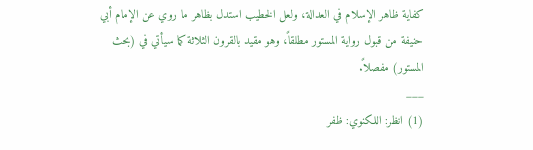كفاية ظاهر الإسلام في العدالة، ولعل الخطيب استدل بظاهر ما روي عن الإمام أبي حنيفة من قبول رواية المستور مطلقاً، وهو مقيد بالقرون الثلاثة كما سيأتي في (بحث المستور) مفصلاً.
___
(1) انظر: اللكنوي: ظفر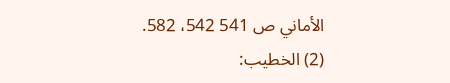الأماني ص 541 542، 582.
(2) الخطيب: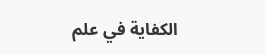الكفاية في علم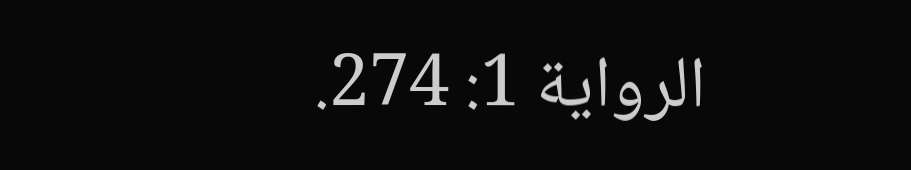الرواية 1: 274.